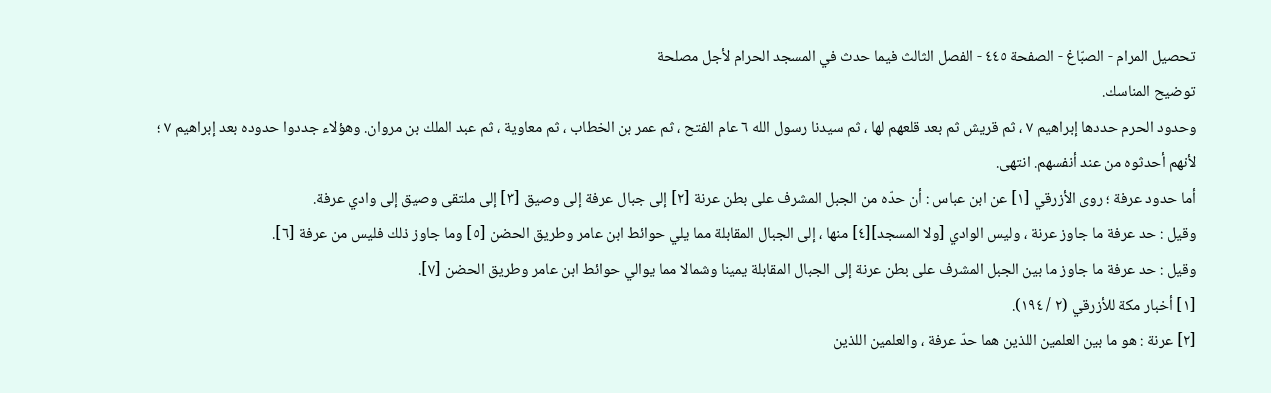تحصيل المرام - الصبّاغ - الصفحة ٤٤٥ - الفصل الثالث فيما حدث في المسجد الحرام لأجل مصلحة
توضيح المناسك.
وحدود الحرم حددها إبراهيم ٧ ، ثم قريش ثم بعد قلعهم لها ، ثم سيدنا رسول الله ٦ عام الفتح ، ثم عمر بن الخطاب ، ثم معاوية ، ثم عبد الملك بن مروان. وهؤلاء جددوا حدوده بعد إبراهيم ٧ ؛ لأنهم أحدثوه من عند أنفسهم. انتهى.
أما حدود عرفة ؛ روى الأزرقي [١] عن ابن عباس : أن حدّه من الجبل المشرف على بطن عرنة [٢] إلى جبال عرفة إلى وصيق [٣] إلى ملتقى وصيق إلى وادي عرفة.
وقيل : حد عرفة ما جاوز عرنة ، وليس الوادي [ولا المسجد][٤] منها ، إلى الجبال المقابلة مما يلي حوائط ابن عامر وطريق الحضن [٥] وما جاوز ذلك فليس من عرفة [٦].
وقيل : حد عرفة ما جاوز ما بين الجبل المشرف على بطن عرنة إلى الجبال المقابلة يمينا وشمالا مما يوالي حوائط ابن عامر وطريق الحضن [٧].
[١] أخبار مكة للأزرقي (٢ / ١٩٤).
[٢] عرنة : هو ما بين العلمين اللذين هما حدّ عرفة ، والعلمين اللذين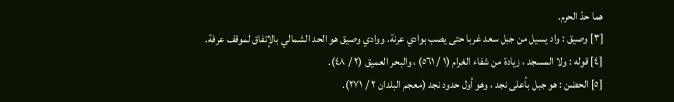هما حدّ الحرم.
[٣] وصيق : واد يسيل من جبل سعد غربا حتى يصب بوادي عرنة. ووادي وصيق هو الحد الشمالي بالإتفاق لموقف عرفة.
[٤] قوله : ولا المسجد ، زيادة من شفاء الغرام (١ / ٥٦١) ، والبحر العميق (٢ / ٤٨).
[٥] الحضن : هو جبل بأعلى نجد ، وهو أول حدود نجد (معجم البلدان ٢ / ٢٧١).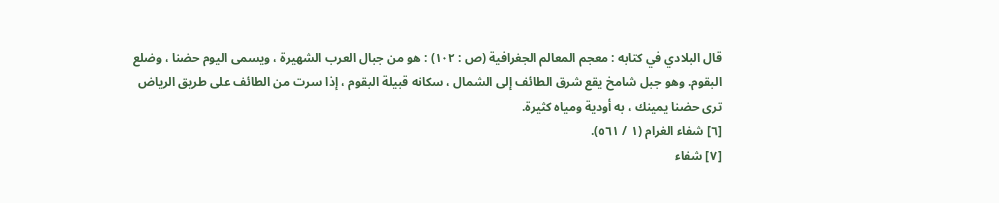قال البلادي في كتابه : معجم المعالم الجغرافية (ص : ١٠٢) : هو من جبال العرب الشهيرة ، ويسمى اليوم حضنا ، وضلع البقوم. وهو جبل شامخ يقع شرق الطائف إلى الشمال ، سكانه قبيلة البقوم ، إذا سرت من الطائف على طريق الرياض ترى حضنا يمينك ، به أودية ومياه كثيرة.
[٦] شفاء الغرام (١ / ٥٦١).
[٧] شفاء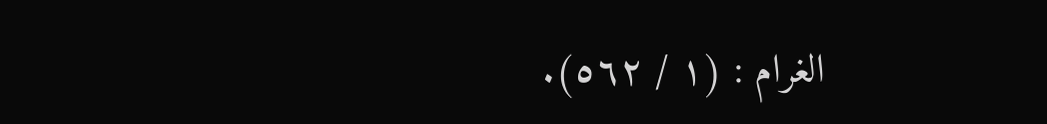الغرام : (١ / ٥٦٢).